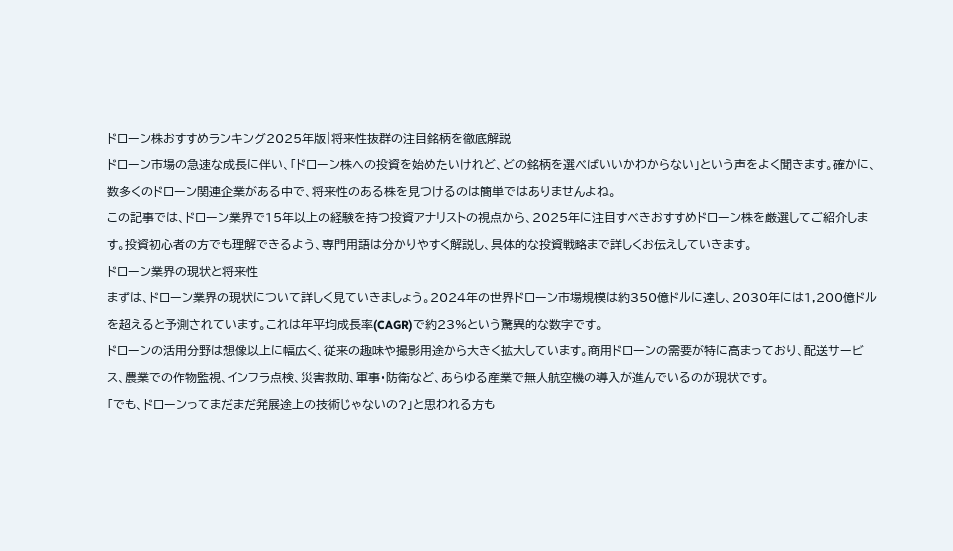ドローン株おすすめランキング2025年版|将来性抜群の注目銘柄を徹底解説
ドローン市場の急速な成長に伴い、「ドローン株への投資を始めたいけれど、どの銘柄を選べばいいかわからない」という声をよく聞きます。確かに、数多くのドローン関連企業がある中で、将来性のある株を見つけるのは簡単ではありませんよね。
この記事では、ドローン業界で15年以上の経験を持つ投資アナリストの視点から、2025年に注目すべきおすすめドローン株を厳選してご紹介します。投資初心者の方でも理解できるよう、専門用語は分かりやすく解説し、具体的な投資戦略まで詳しくお伝えしていきます。
ドローン業界の現状と将来性
まずは、ドローン業界の現状について詳しく見ていきましょう。2024年の世界ドローン市場規模は約350億ドルに達し、2030年には1,200億ドルを超えると予測されています。これは年平均成長率(CAGR)で約23%という驚異的な数字です。
ドローンの活用分野は想像以上に幅広く、従来の趣味や撮影用途から大きく拡大しています。商用ドローンの需要が特に高まっており、配送サービス、農業での作物監視、インフラ点検、災害救助、軍事・防衛など、あらゆる産業で無人航空機の導入が進んでいるのが現状です。
「でも、ドローンってまだまだ発展途上の技術じゃないの?」と思われる方も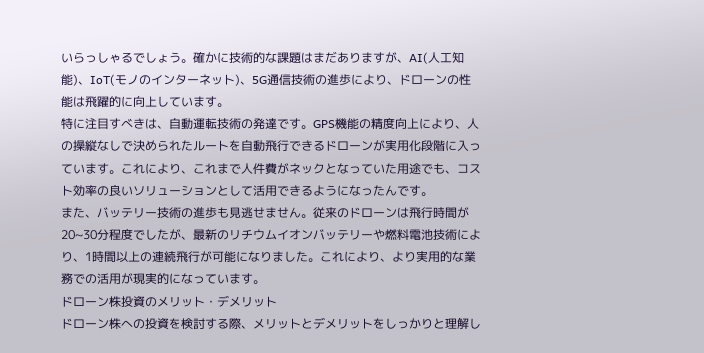いらっしゃるでしょう。確かに技術的な課題はまだありますが、AI(人工知能)、IoT(モノのインターネット)、5G通信技術の進歩により、ドローンの性能は飛躍的に向上しています。
特に注目すべきは、自動運転技術の発達です。GPS機能の精度向上により、人の操縦なしで決められたルートを自動飛行できるドローンが実用化段階に入っています。これにより、これまで人件費がネックとなっていた用途でも、コスト効率の良いソリューションとして活用できるようになったんです。
また、バッテリー技術の進歩も見逃せません。従来のドローンは飛行時間が20~30分程度でしたが、最新のリチウムイオンバッテリーや燃料電池技術により、1時間以上の連続飛行が可能になりました。これにより、より実用的な業務での活用が現実的になっています。
ドローン株投資のメリット・デメリット
ドローン株への投資を検討する際、メリットとデメリットをしっかりと理解し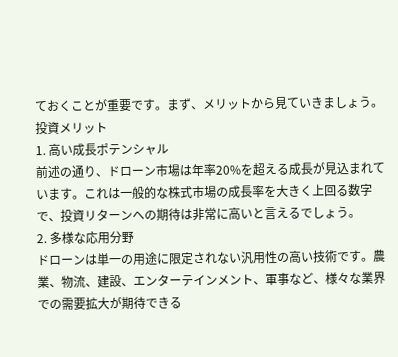ておくことが重要です。まず、メリットから見ていきましょう。
投資メリット
1. 高い成長ポテンシャル
前述の通り、ドローン市場は年率20%を超える成長が見込まれています。これは一般的な株式市場の成長率を大きく上回る数字で、投資リターンへの期待は非常に高いと言えるでしょう。
2. 多様な応用分野
ドローンは単一の用途に限定されない汎用性の高い技術です。農業、物流、建設、エンターテインメント、軍事など、様々な業界での需要拡大が期待できる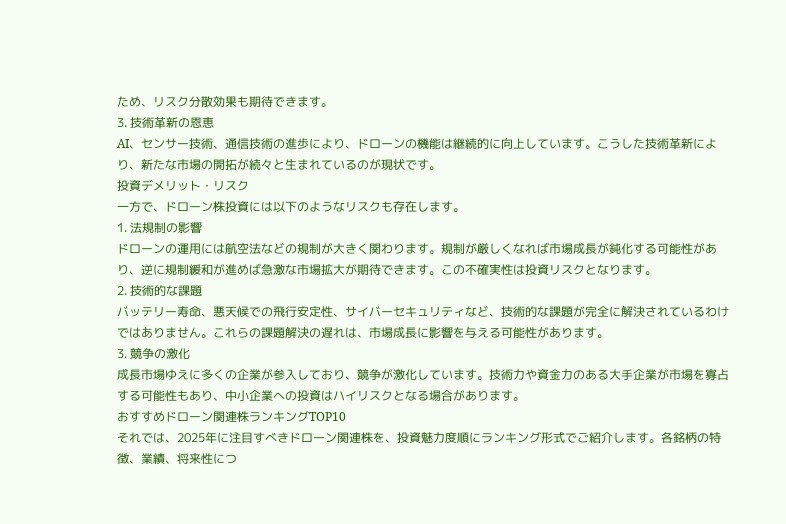ため、リスク分散効果も期待できます。
3. 技術革新の恩恵
AI、センサー技術、通信技術の進歩により、ドローンの機能は継続的に向上しています。こうした技術革新により、新たな市場の開拓が続々と生まれているのが現状です。
投資デメリット・リスク
一方で、ドローン株投資には以下のようなリスクも存在します。
1. 法規制の影響
ドローンの運用には航空法などの規制が大きく関わります。規制が厳しくなれば市場成長が鈍化する可能性があり、逆に規制緩和が進めば急激な市場拡大が期待できます。この不確実性は投資リスクとなります。
2. 技術的な課題
バッテリー寿命、悪天候での飛行安定性、サイバーセキュリティなど、技術的な課題が完全に解決されているわけではありません。これらの課題解決の遅れは、市場成長に影響を与える可能性があります。
3. 競争の激化
成長市場ゆえに多くの企業が参入しており、競争が激化しています。技術力や資金力のある大手企業が市場を寡占する可能性もあり、中小企業への投資はハイリスクとなる場合があります。
おすすめドローン関連株ランキングTOP10
それでは、2025年に注目すべきドローン関連株を、投資魅力度順にランキング形式でご紹介します。各銘柄の特徴、業績、将来性につ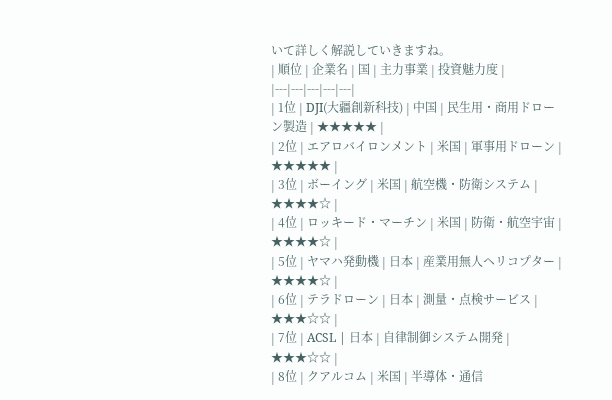いて詳しく解説していきますね。
| 順位 | 企業名 | 国 | 主力事業 | 投資魅力度 |
|---|---|---|---|---|
| 1位 | DJI(大疆創新科技) | 中国 | 民生用・商用ドローン製造 | ★★★★★ |
| 2位 | エアロバイロンメント | 米国 | 軍事用ドローン | ★★★★★ |
| 3位 | ボーイング | 米国 | 航空機・防衛システム | ★★★★☆ |
| 4位 | ロッキード・マーチン | 米国 | 防衛・航空宇宙 | ★★★★☆ |
| 5位 | ヤマハ発動機 | 日本 | 産業用無人ヘリコプター | ★★★★☆ |
| 6位 | テラドローン | 日本 | 測量・点検サービス | ★★★☆☆ |
| 7位 | ACSL | 日本 | 自律制御システム開発 | ★★★☆☆ |
| 8位 | クアルコム | 米国 | 半導体・通信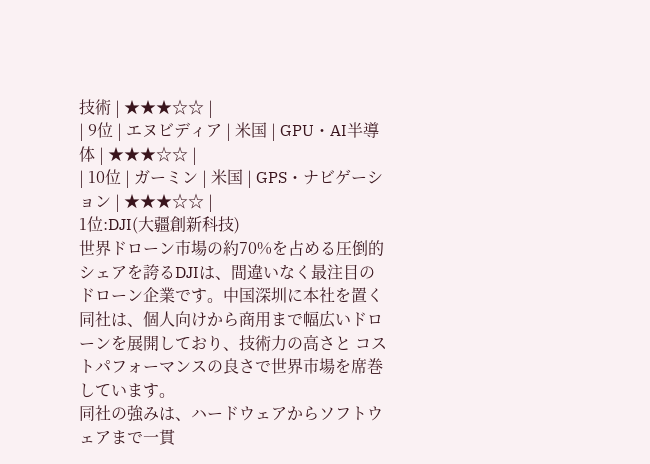技術 | ★★★☆☆ |
| 9位 | エヌビディア | 米国 | GPU・AI半導体 | ★★★☆☆ |
| 10位 | ガーミン | 米国 | GPS・ナビゲーション | ★★★☆☆ |
1位:DJI(大疆創新科技)
世界ドローン市場の約70%を占める圧倒的シェアを誇るDJIは、間違いなく最注目のドローン企業です。中国深圳に本社を置く同社は、個人向けから商用まで幅広いドローンを展開しており、技術力の高さと コストパフォーマンスの良さで世界市場を席巻しています。
同社の強みは、ハードウェアからソフトウェアまで一貫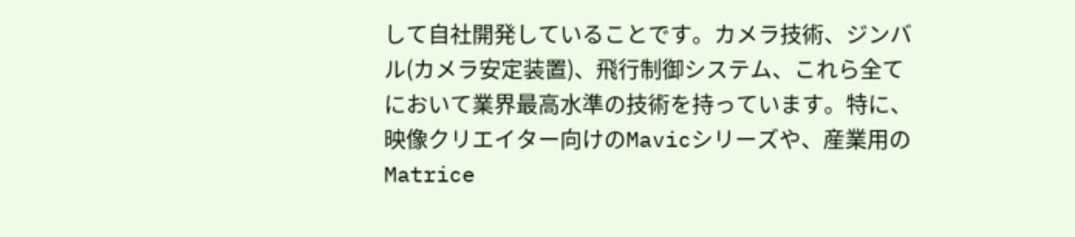して自社開発していることです。カメラ技術、ジンバル(カメラ安定装置)、飛行制御システム、これら全てにおいて業界最高水準の技術を持っています。特に、映像クリエイター向けのMavicシリーズや、産業用のMatrice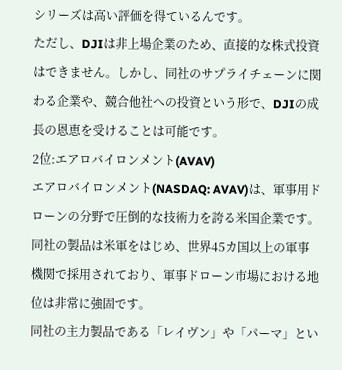シリーズは高い評価を得ているんです。
ただし、DJIは非上場企業のため、直接的な株式投資はできません。しかし、同社のサプライチェーンに関わる企業や、競合他社への投資という形で、DJIの成長の恩恵を受けることは可能です。
2位:エアロバイロンメント(AVAV)
エアロバイロンメント(NASDAQ: AVAV)は、軍事用ドローンの分野で圧倒的な技術力を誇る米国企業です。同社の製品は米軍をはじめ、世界45カ国以上の軍事機関で採用されており、軍事ドローン市場における地位は非常に強固です。
同社の主力製品である「レイヴン」や「パーマ」とい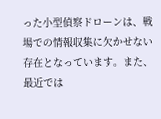った小型偵察ドローンは、戦場での情報収集に欠かせない存在となっています。また、最近では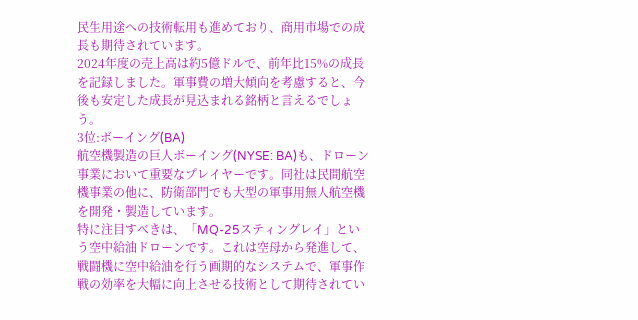民生用途への技術転用も進めており、商用市場での成長も期待されています。
2024年度の売上高は約5億ドルで、前年比15%の成長を記録しました。軍事費の増大傾向を考慮すると、今後も安定した成長が見込まれる銘柄と言えるでしょう。
3位:ボーイング(BA)
航空機製造の巨人ボーイング(NYSE: BA)も、ドローン事業において重要なプレイヤーです。同社は民間航空機事業の他に、防衛部門でも大型の軍事用無人航空機を開発・製造しています。
特に注目すべきは、「MQ-25スティングレイ」という空中給油ドローンです。これは空母から発進して、戦闘機に空中給油を行う画期的なシステムで、軍事作戦の効率を大幅に向上させる技術として期待されてい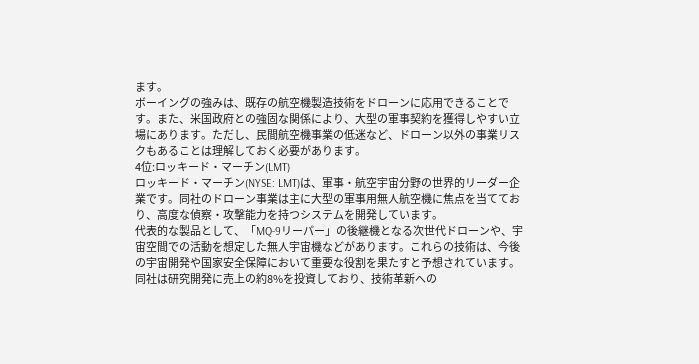ます。
ボーイングの強みは、既存の航空機製造技術をドローンに応用できることです。また、米国政府との強固な関係により、大型の軍事契約を獲得しやすい立場にあります。ただし、民間航空機事業の低迷など、ドローン以外の事業リスクもあることは理解しておく必要があります。
4位:ロッキード・マーチン(LMT)
ロッキード・マーチン(NYSE: LMT)は、軍事・航空宇宙分野の世界的リーダー企業です。同社のドローン事業は主に大型の軍事用無人航空機に焦点を当てており、高度な偵察・攻撃能力を持つシステムを開発しています。
代表的な製品として、「MQ-9リーパー」の後継機となる次世代ドローンや、宇宙空間での活動を想定した無人宇宙機などがあります。これらの技術は、今後の宇宙開発や国家安全保障において重要な役割を果たすと予想されています。
同社は研究開発に売上の約8%を投資しており、技術革新への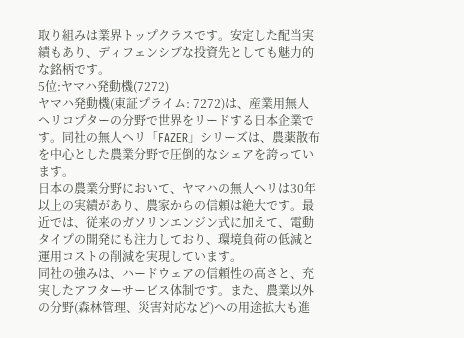取り組みは業界トップクラスです。安定した配当実績もあり、ディフェンシブな投資先としても魅力的な銘柄です。
5位:ヤマハ発動機(7272)
ヤマハ発動機(東証プライム: 7272)は、産業用無人ヘリコプターの分野で世界をリードする日本企業です。同社の無人ヘリ「FAZER」シリーズは、農薬散布を中心とした農業分野で圧倒的なシェアを誇っています。
日本の農業分野において、ヤマハの無人ヘリは30年以上の実績があり、農家からの信頼は絶大です。最近では、従来のガソリンエンジン式に加えて、電動タイプの開発にも注力しており、環境負荷の低減と運用コストの削減を実現しています。
同社の強みは、ハードウェアの信頼性の高さと、充実したアフターサービス体制です。また、農業以外の分野(森林管理、災害対応など)への用途拡大も進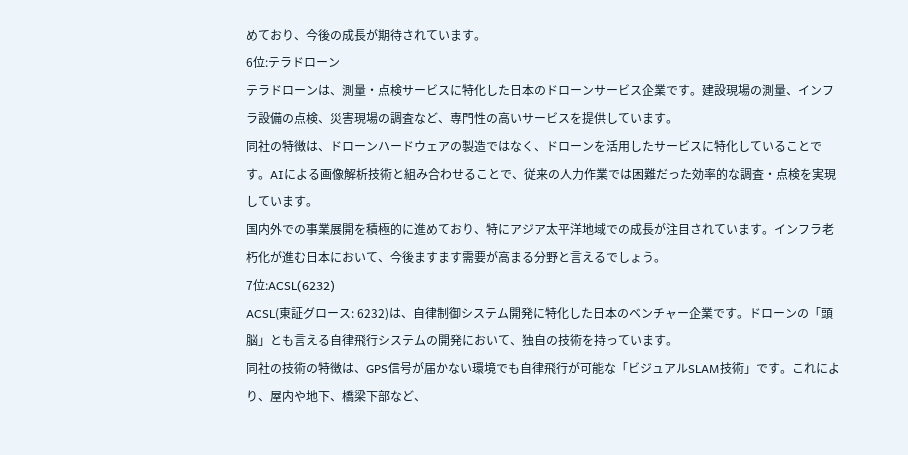めており、今後の成長が期待されています。
6位:テラドローン
テラドローンは、測量・点検サービスに特化した日本のドローンサービス企業です。建設現場の測量、インフラ設備の点検、災害現場の調査など、専門性の高いサービスを提供しています。
同社の特徴は、ドローンハードウェアの製造ではなく、ドローンを活用したサービスに特化していることです。AIによる画像解析技術と組み合わせることで、従来の人力作業では困難だった効率的な調査・点検を実現しています。
国内外での事業展開を積極的に進めており、特にアジア太平洋地域での成長が注目されています。インフラ老朽化が進む日本において、今後ますます需要が高まる分野と言えるでしょう。
7位:ACSL(6232)
ACSL(東証グロース: 6232)は、自律制御システム開発に特化した日本のベンチャー企業です。ドローンの「頭脳」とも言える自律飛行システムの開発において、独自の技術を持っています。
同社の技術の特徴は、GPS信号が届かない環境でも自律飛行が可能な「ビジュアルSLAM技術」です。これにより、屋内や地下、橋梁下部など、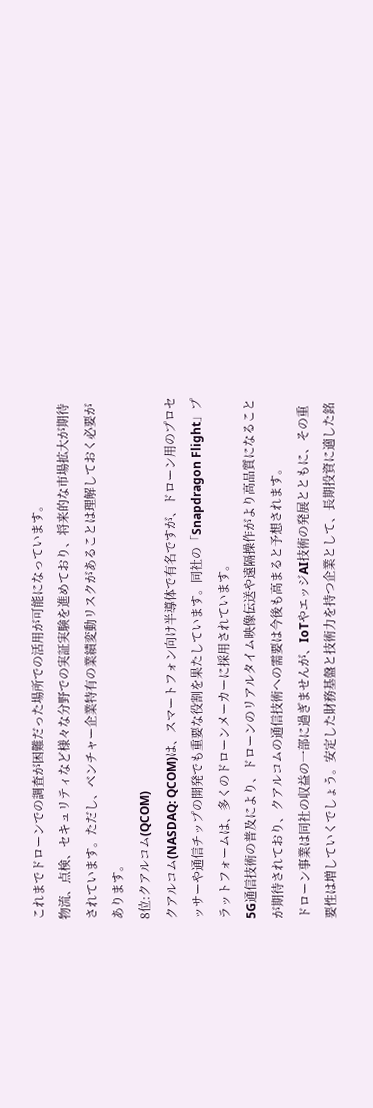これまでドローンでの調査が困難だった場所での活用が可能になっています。
物流、点検、セキュリティなど様々な分野での実証実験を進めており、将来的な市場拡大が期待されています。ただし、ベンチャー企業特有の業績変動リスクがあることは理解しておく必要があります。
8位:クアルコム(QCOM)
クアルコム(NASDAQ: QCOM)は、スマートフォン向け半導体で有名ですが、ドローン用のプロセッサーや通信チップの開発でも重要な役割を果たしています。同社の「Snapdragon Flight」プラットフォームは、多くのドローンメーカーに採用されています。
5G通信技術の普及により、ドローンのリアルタイム映像伝送や遠隔操作がより高品質になることが期待されており、クアルコムの通信技術への需要は今後も高まると予想されます。
ドローン事業は同社の収益の一部に過ぎませんが、IoTやエッジAI技術の発展とともに、その重要性は増していくでしょう。安定した財務基盤と技術力を持つ企業として、長期投資に適した銘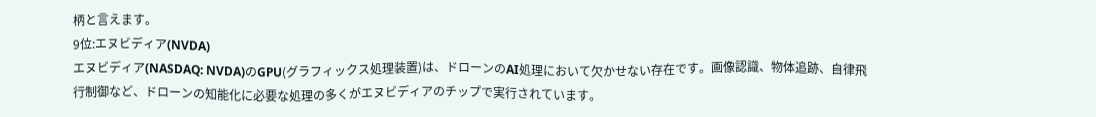柄と言えます。
9位:エヌビディア(NVDA)
エヌビディア(NASDAQ: NVDA)のGPU(グラフィックス処理装置)は、ドローンのAI処理において欠かせない存在です。画像認識、物体追跡、自律飛行制御など、ドローンの知能化に必要な処理の多くがエヌビディアのチップで実行されています。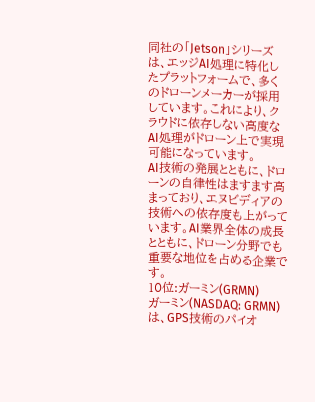同社の「Jetson」シリーズは、エッジAI処理に特化したプラットフォームで、多くのドローンメーカーが採用しています。これにより、クラウドに依存しない高度なAI処理がドローン上で実現可能になっています。
AI技術の発展とともに、ドローンの自律性はますます高まっており、エヌビディアの技術への依存度も上がっています。AI業界全体の成長とともに、ドローン分野でも重要な地位を占める企業です。
10位:ガーミン(GRMN)
ガーミン(NASDAQ: GRMN)は、GPS技術のパイオ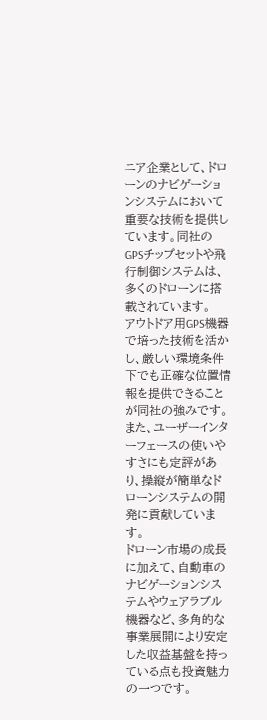ニア企業として、ドローンのナビゲーションシステムにおいて重要な技術を提供しています。同社のGPSチップセットや飛行制御システムは、多くのドローンに搭載されています。
アウトドア用GPS機器で培った技術を活かし、厳しい環境条件下でも正確な位置情報を提供できることが同社の強みです。また、ユーザーインターフェースの使いやすさにも定評があり、操縦が簡単なドローンシステムの開発に貢献しています。
ドローン市場の成長に加えて、自動車のナビゲーションシステムやウェアラブル機器など、多角的な事業展開により安定した収益基盤を持っている点も投資魅力の一つです。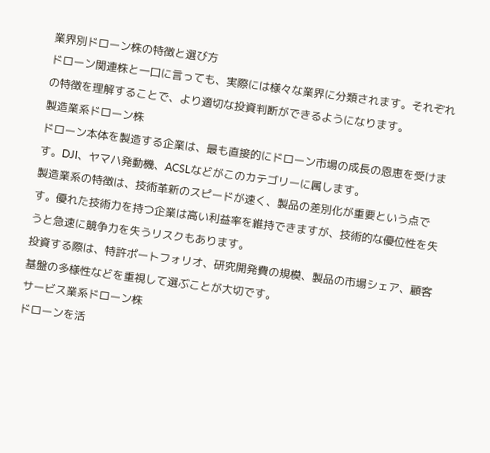業界別ドローン株の特徴と選び方
ドローン関連株と一口に言っても、実際には様々な業界に分類されます。それぞれの特徴を理解することで、より適切な投資判断ができるようになります。
製造業系ドローン株
ドローン本体を製造する企業は、最も直接的にドローン市場の成長の恩恵を受けます。DJI、ヤマハ発動機、ACSLなどがこのカテゴリーに属します。
製造業系の特徴は、技術革新のスピードが速く、製品の差別化が重要という点です。優れた技術力を持つ企業は高い利益率を維持できますが、技術的な優位性を失うと急速に競争力を失うリスクもあります。
投資する際は、特許ポートフォリオ、研究開発費の規模、製品の市場シェア、顧客基盤の多様性などを重視して選ぶことが大切です。
サービス業系ドローン株
ドローンを活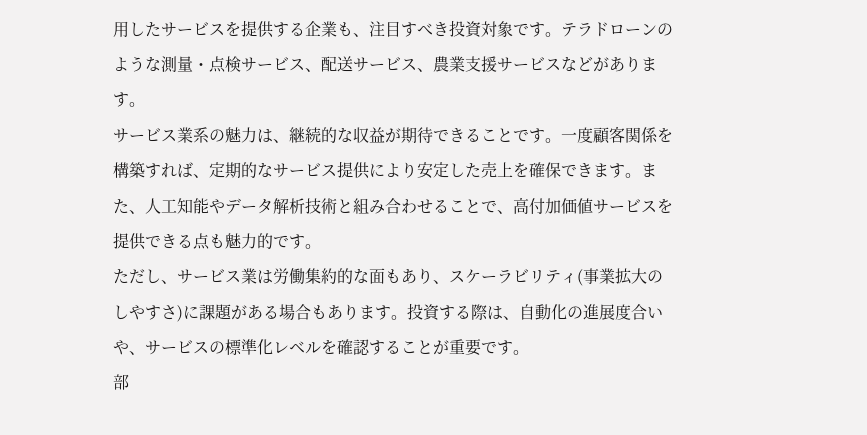用したサービスを提供する企業も、注目すべき投資対象です。テラドローンのような測量・点検サービス、配送サービス、農業支援サービスなどがあります。
サービス業系の魅力は、継続的な収益が期待できることです。一度顧客関係を構築すれば、定期的なサービス提供により安定した売上を確保できます。また、人工知能やデータ解析技術と組み合わせることで、高付加価値サービスを提供できる点も魅力的です。
ただし、サービス業は労働集約的な面もあり、スケーラビリティ(事業拡大のしやすさ)に課題がある場合もあります。投資する際は、自動化の進展度合いや、サービスの標準化レベルを確認することが重要です。
部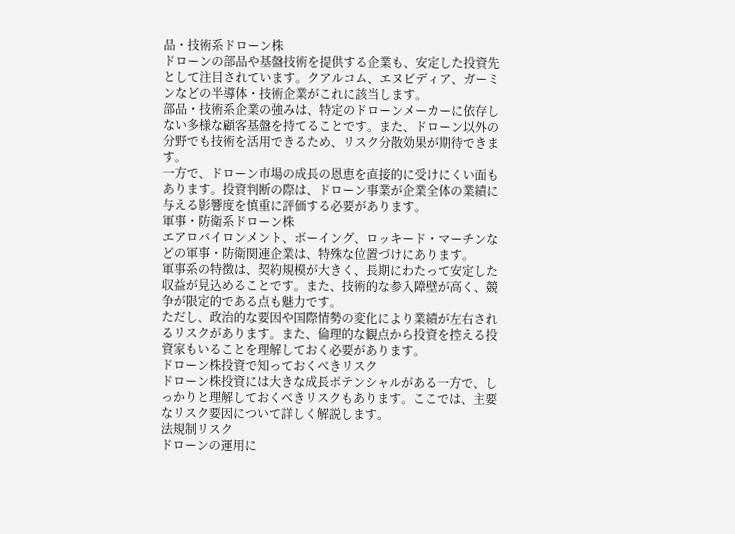品・技術系ドローン株
ドローンの部品や基盤技術を提供する企業も、安定した投資先として注目されています。クアルコム、エヌビディア、ガーミンなどの半導体・技術企業がこれに該当します。
部品・技術系企業の強みは、特定のドローンメーカーに依存しない多様な顧客基盤を持てることです。また、ドローン以外の分野でも技術を活用できるため、リスク分散効果が期待できます。
一方で、ドローン市場の成長の恩恵を直接的に受けにくい面もあります。投資判断の際は、ドローン事業が企業全体の業績に与える影響度を慎重に評価する必要があります。
軍事・防衛系ドローン株
エアロバイロンメント、ボーイング、ロッキード・マーチンなどの軍事・防衛関連企業は、特殊な位置づけにあります。
軍事系の特徴は、契約規模が大きく、長期にわたって安定した収益が見込めることです。また、技術的な参入障壁が高く、競争が限定的である点も魅力です。
ただし、政治的な要因や国際情勢の変化により業績が左右されるリスクがあります。また、倫理的な観点から投資を控える投資家もいることを理解しておく必要があります。
ドローン株投資で知っておくべきリスク
ドローン株投資には大きな成長ポテンシャルがある一方で、しっかりと理解しておくべきリスクもあります。ここでは、主要なリスク要因について詳しく解説します。
法規制リスク
ドローンの運用に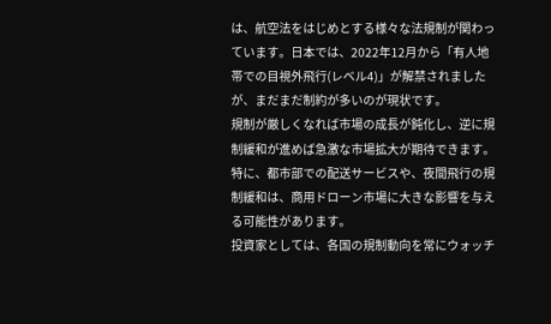は、航空法をはじめとする様々な法規制が関わっています。日本では、2022年12月から「有人地帯での目視外飛行(レベル4)」が解禁されましたが、まだまだ制約が多いのが現状です。
規制が厳しくなれば市場の成長が鈍化し、逆に規制緩和が進めば急激な市場拡大が期待できます。特に、都市部での配送サービスや、夜間飛行の規制緩和は、商用ドローン市場に大きな影響を与える可能性があります。
投資家としては、各国の規制動向を常にウォッチ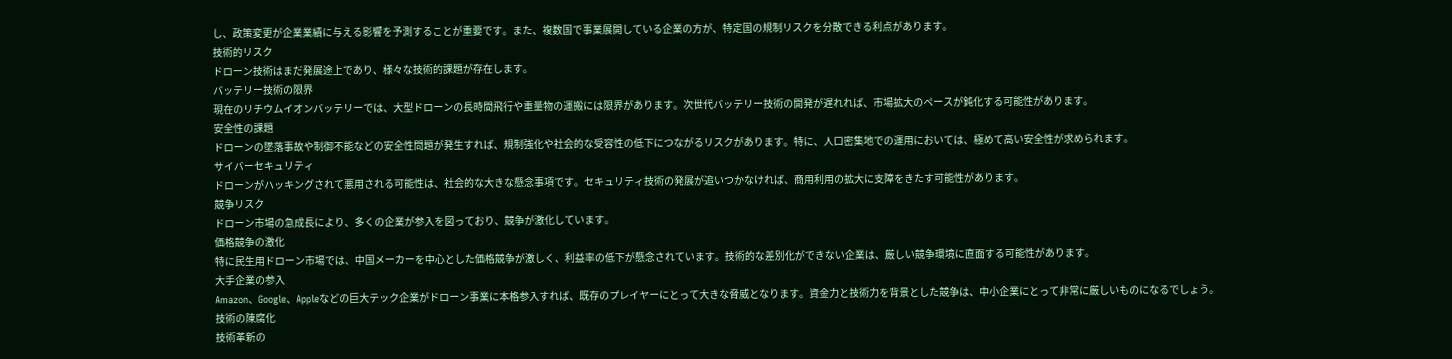し、政策変更が企業業績に与える影響を予測することが重要です。また、複数国で事業展開している企業の方が、特定国の規制リスクを分散できる利点があります。
技術的リスク
ドローン技術はまだ発展途上であり、様々な技術的課題が存在します。
バッテリー技術の限界
現在のリチウムイオンバッテリーでは、大型ドローンの長時間飛行や重量物の運搬には限界があります。次世代バッテリー技術の開発が遅れれば、市場拡大のペースが鈍化する可能性があります。
安全性の課題
ドローンの墜落事故や制御不能などの安全性問題が発生すれば、規制強化や社会的な受容性の低下につながるリスクがあります。特に、人口密集地での運用においては、極めて高い安全性が求められます。
サイバーセキュリティ
ドローンがハッキングされて悪用される可能性は、社会的な大きな懸念事項です。セキュリティ技術の発展が追いつかなければ、商用利用の拡大に支障をきたす可能性があります。
競争リスク
ドローン市場の急成長により、多くの企業が参入を図っており、競争が激化しています。
価格競争の激化
特に民生用ドローン市場では、中国メーカーを中心とした価格競争が激しく、利益率の低下が懸念されています。技術的な差別化ができない企業は、厳しい競争環境に直面する可能性があります。
大手企業の参入
Amazon、Google、Appleなどの巨大テック企業がドローン事業に本格参入すれば、既存のプレイヤーにとって大きな脅威となります。資金力と技術力を背景とした競争は、中小企業にとって非常に厳しいものになるでしょう。
技術の陳腐化
技術革新の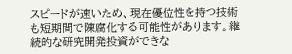スピードが速いため、現在優位性を持つ技術も短期間で陳腐化する可能性があります。継続的な研究開発投資ができな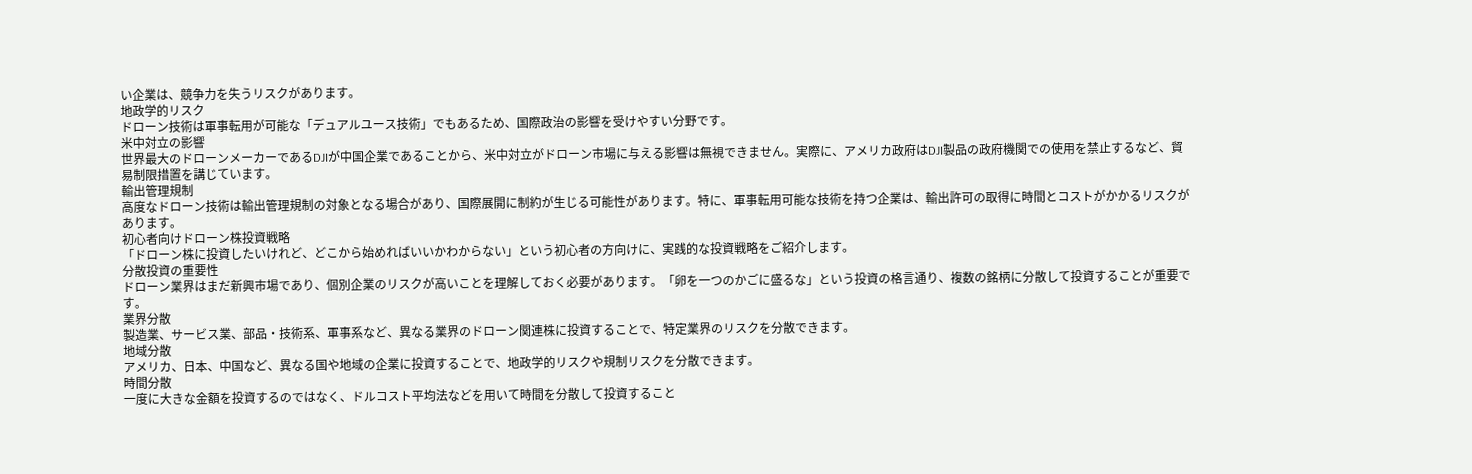い企業は、競争力を失うリスクがあります。
地政学的リスク
ドローン技術は軍事転用が可能な「デュアルユース技術」でもあるため、国際政治の影響を受けやすい分野です。
米中対立の影響
世界最大のドローンメーカーであるDJIが中国企業であることから、米中対立がドローン市場に与える影響は無視できません。実際に、アメリカ政府はDJI製品の政府機関での使用を禁止するなど、貿易制限措置を講じています。
輸出管理規制
高度なドローン技術は輸出管理規制の対象となる場合があり、国際展開に制約が生じる可能性があります。特に、軍事転用可能な技術を持つ企業は、輸出許可の取得に時間とコストがかかるリスクがあります。
初心者向けドローン株投資戦略
「ドローン株に投資したいけれど、どこから始めればいいかわからない」という初心者の方向けに、実践的な投資戦略をご紹介します。
分散投資の重要性
ドローン業界はまだ新興市場であり、個別企業のリスクが高いことを理解しておく必要があります。「卵を一つのかごに盛るな」という投資の格言通り、複数の銘柄に分散して投資することが重要です。
業界分散
製造業、サービス業、部品・技術系、軍事系など、異なる業界のドローン関連株に投資することで、特定業界のリスクを分散できます。
地域分散
アメリカ、日本、中国など、異なる国や地域の企業に投資することで、地政学的リスクや規制リスクを分散できます。
時間分散
一度に大きな金額を投資するのではなく、ドルコスト平均法などを用いて時間を分散して投資すること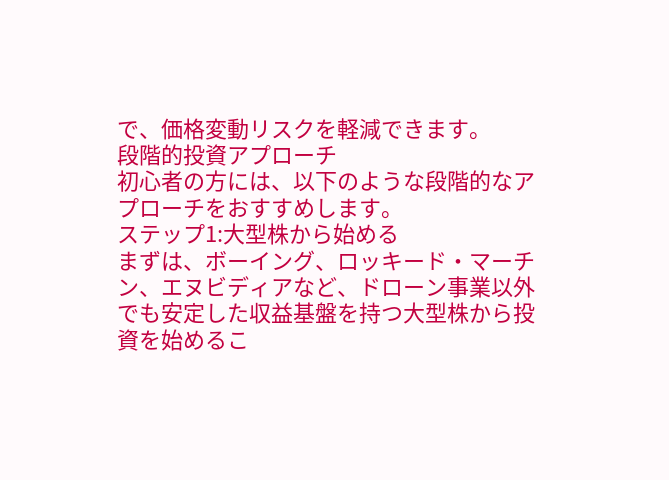で、価格変動リスクを軽減できます。
段階的投資アプローチ
初心者の方には、以下のような段階的なアプローチをおすすめします。
ステップ1:大型株から始める
まずは、ボーイング、ロッキード・マーチン、エヌビディアなど、ドローン事業以外でも安定した収益基盤を持つ大型株から投資を始めるこ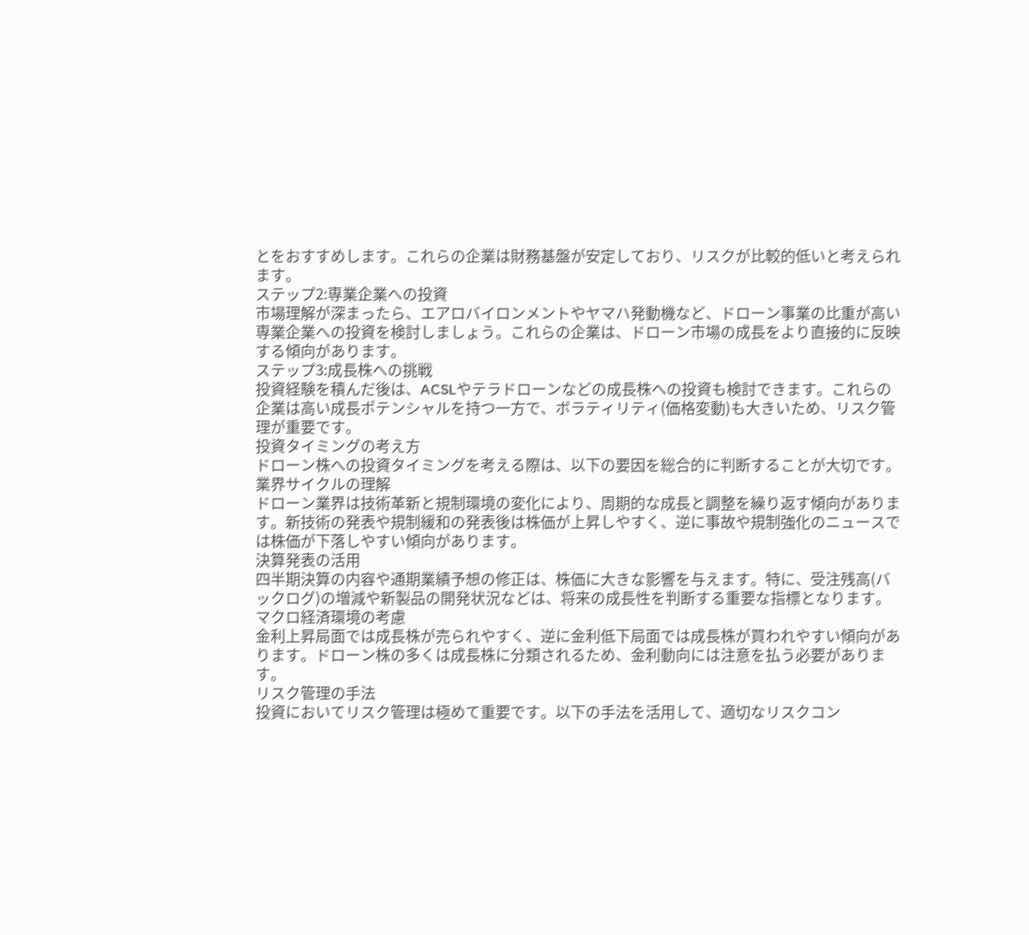とをおすすめします。これらの企業は財務基盤が安定しており、リスクが比較的低いと考えられます。
ステップ2:専業企業への投資
市場理解が深まったら、エアロバイロンメントやヤマハ発動機など、ドローン事業の比重が高い専業企業への投資を検討しましょう。これらの企業は、ドローン市場の成長をより直接的に反映する傾向があります。
ステップ3:成長株への挑戦
投資経験を積んだ後は、ACSLやテラドローンなどの成長株への投資も検討できます。これらの企業は高い成長ポテンシャルを持つ一方で、ボラティリティ(価格変動)も大きいため、リスク管理が重要です。
投資タイミングの考え方
ドローン株への投資タイミングを考える際は、以下の要因を総合的に判断することが大切です。
業界サイクルの理解
ドローン業界は技術革新と規制環境の変化により、周期的な成長と調整を繰り返す傾向があります。新技術の発表や規制緩和の発表後は株価が上昇しやすく、逆に事故や規制強化のニュースでは株価が下落しやすい傾向があります。
決算発表の活用
四半期決算の内容や通期業績予想の修正は、株価に大きな影響を与えます。特に、受注残高(バックログ)の増減や新製品の開発状況などは、将来の成長性を判断する重要な指標となります。
マクロ経済環境の考慮
金利上昇局面では成長株が売られやすく、逆に金利低下局面では成長株が買われやすい傾向があります。ドローン株の多くは成長株に分類されるため、金利動向には注意を払う必要があります。
リスク管理の手法
投資においてリスク管理は極めて重要です。以下の手法を活用して、適切なリスクコン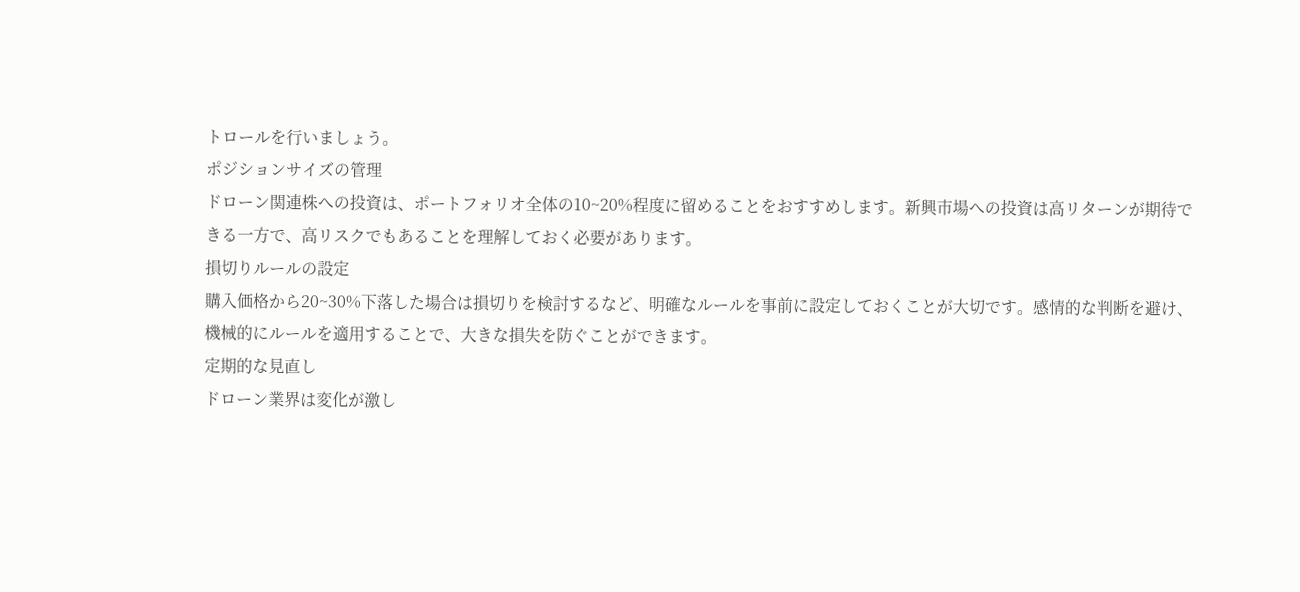トロールを行いましょう。
ポジションサイズの管理
ドローン関連株への投資は、ポートフォリオ全体の10~20%程度に留めることをおすすめします。新興市場への投資は高リターンが期待できる一方で、高リスクでもあることを理解しておく必要があります。
損切りルールの設定
購入価格から20~30%下落した場合は損切りを検討するなど、明確なルールを事前に設定しておくことが大切です。感情的な判断を避け、機械的にルールを適用することで、大きな損失を防ぐことができます。
定期的な見直し
ドローン業界は変化が激し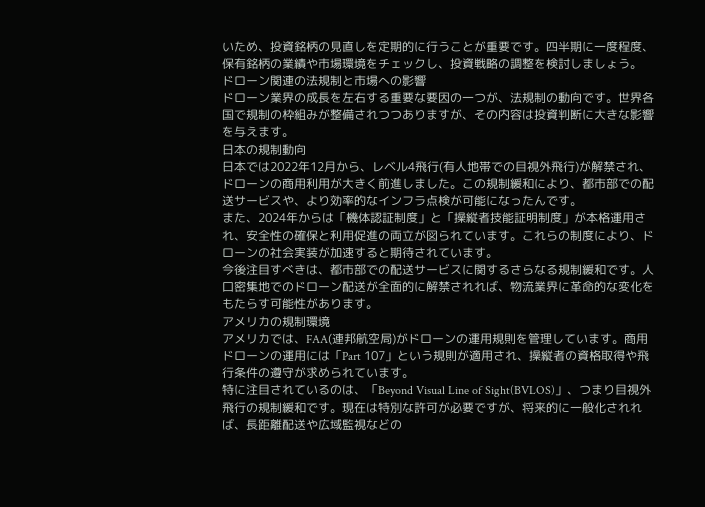いため、投資銘柄の見直しを定期的に行うことが重要です。四半期に一度程度、保有銘柄の業績や市場環境をチェックし、投資戦略の調整を検討しましょう。
ドローン関連の法規制と市場への影響
ドローン業界の成長を左右する重要な要因の一つが、法規制の動向です。世界各国で規制の枠組みが整備されつつありますが、その内容は投資判断に大きな影響を与えます。
日本の規制動向
日本では2022年12月から、レベル4飛行(有人地帯での目視外飛行)が解禁され、ドローンの商用利用が大きく前進しました。この規制緩和により、都市部での配送サービスや、より効率的なインフラ点検が可能になったんです。
また、2024年からは「機体認証制度」と「操縦者技能証明制度」が本格運用され、安全性の確保と利用促進の両立が図られています。これらの制度により、ドローンの社会実装が加速すると期待されています。
今後注目すべきは、都市部での配送サービスに関するさらなる規制緩和です。人口密集地でのドローン配送が全面的に解禁されれば、物流業界に革命的な変化をもたらす可能性があります。
アメリカの規制環境
アメリカでは、FAA(連邦航空局)がドローンの運用規則を管理しています。商用ドローンの運用には「Part 107」という規則が適用され、操縦者の資格取得や飛行条件の遵守が求められています。
特に注目されているのは、「Beyond Visual Line of Sight(BVLOS)」、つまり目視外飛行の規制緩和です。現在は特別な許可が必要ですが、将来的に一般化されれば、長距離配送や広域監視などの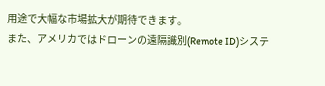用途で大幅な市場拡大が期待できます。
また、アメリカではドローンの遠隔識別(Remote ID)システ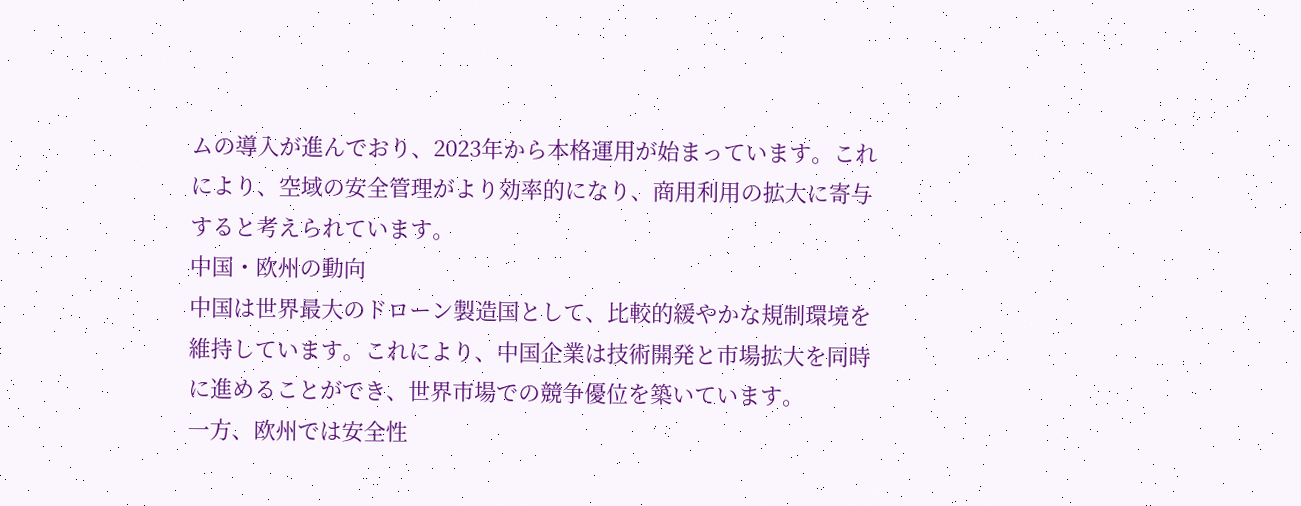ムの導入が進んでおり、2023年から本格運用が始まっています。これにより、空域の安全管理がより効率的になり、商用利用の拡大に寄与すると考えられています。
中国・欧州の動向
中国は世界最大のドローン製造国として、比較的緩やかな規制環境を維持しています。これにより、中国企業は技術開発と市場拡大を同時に進めることができ、世界市場での競争優位を築いています。
一方、欧州では安全性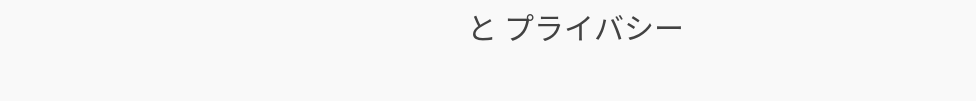と プライバシー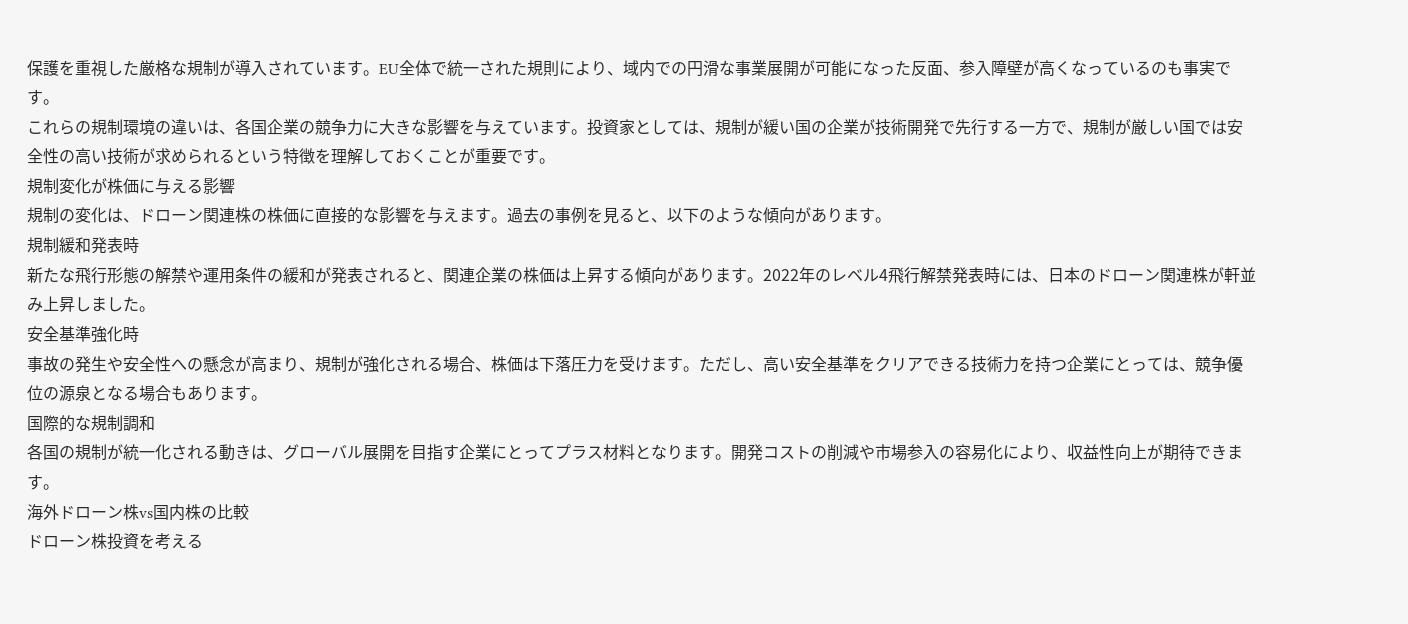保護を重視した厳格な規制が導入されています。EU全体で統一された規則により、域内での円滑な事業展開が可能になった反面、参入障壁が高くなっているのも事実です。
これらの規制環境の違いは、各国企業の競争力に大きな影響を与えています。投資家としては、規制が緩い国の企業が技術開発で先行する一方で、規制が厳しい国では安全性の高い技術が求められるという特徴を理解しておくことが重要です。
規制変化が株価に与える影響
規制の変化は、ドローン関連株の株価に直接的な影響を与えます。過去の事例を見ると、以下のような傾向があります。
規制緩和発表時
新たな飛行形態の解禁や運用条件の緩和が発表されると、関連企業の株価は上昇する傾向があります。2022年のレベル4飛行解禁発表時には、日本のドローン関連株が軒並み上昇しました。
安全基準強化時
事故の発生や安全性への懸念が高まり、規制が強化される場合、株価は下落圧力を受けます。ただし、高い安全基準をクリアできる技術力を持つ企業にとっては、競争優位の源泉となる場合もあります。
国際的な規制調和
各国の規制が統一化される動きは、グローバル展開を目指す企業にとってプラス材料となります。開発コストの削減や市場参入の容易化により、収益性向上が期待できます。
海外ドローン株vs国内株の比較
ドローン株投資を考える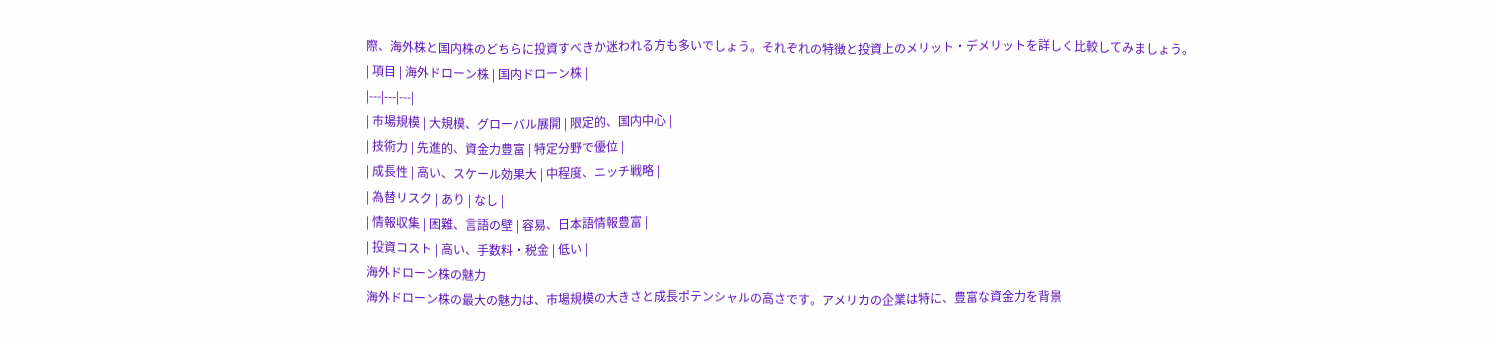際、海外株と国内株のどちらに投資すべきか迷われる方も多いでしょう。それぞれの特徴と投資上のメリット・デメリットを詳しく比較してみましょう。
| 項目 | 海外ドローン株 | 国内ドローン株 |
|---|---|---|
| 市場規模 | 大規模、グローバル展開 | 限定的、国内中心 |
| 技術力 | 先進的、資金力豊富 | 特定分野で優位 |
| 成長性 | 高い、スケール効果大 | 中程度、ニッチ戦略 |
| 為替リスク | あり | なし |
| 情報収集 | 困難、言語の壁 | 容易、日本語情報豊富 |
| 投資コスト | 高い、手数料・税金 | 低い |
海外ドローン株の魅力
海外ドローン株の最大の魅力は、市場規模の大きさと成長ポテンシャルの高さです。アメリカの企業は特に、豊富な資金力を背景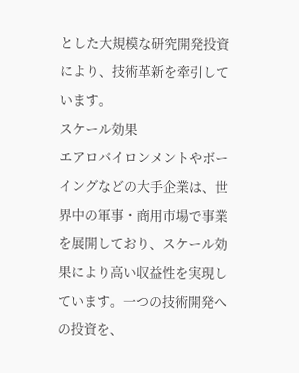とした大規模な研究開発投資により、技術革新を牽引しています。
スケール効果
エアロバイロンメントやボーイングなどの大手企業は、世界中の軍事・商用市場で事業を展開しており、スケール効果により高い収益性を実現しています。一つの技術開発への投資を、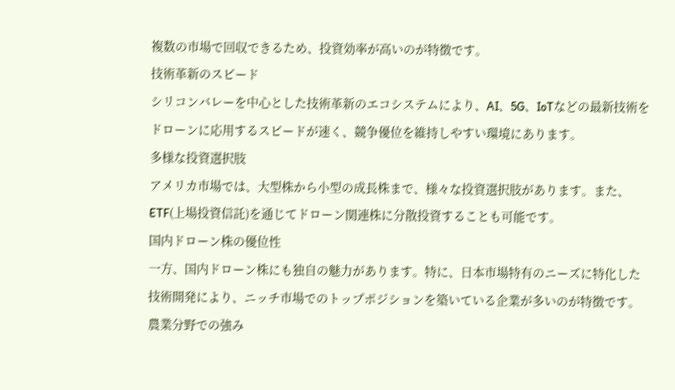複数の市場で回収できるため、投資効率が高いのが特徴です。
技術革新のスピード
シリコンバレーを中心とした技術革新のエコシステムにより、AI、5G、IoTなどの最新技術をドローンに応用するスピードが速く、競争優位を維持しやすい環境にあります。
多様な投資選択肢
アメリカ市場では、大型株から小型の成長株まで、様々な投資選択肢があります。また、ETF(上場投資信託)を通じてドローン関連株に分散投資することも可能です。
国内ドローン株の優位性
一方、国内ドローン株にも独自の魅力があります。特に、日本市場特有のニーズに特化した技術開発により、ニッチ市場でのトップポジションを築いている企業が多いのが特徴です。
農業分野での強み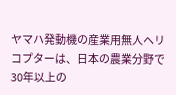ヤマハ発動機の産業用無人ヘリコプターは、日本の農業分野で30年以上の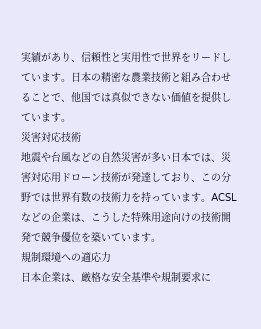実績があり、信頼性と実用性で世界をリードしています。日本の精密な農業技術と組み合わせることで、他国では真似できない価値を提供しています。
災害対応技術
地震や台風などの自然災害が多い日本では、災害対応用ドローン技術が発達しており、この分野では世界有数の技術力を持っています。ACSLなどの企業は、こうした特殊用途向けの技術開発で競争優位を築いています。
規制環境への適応力
日本企業は、厳格な安全基準や規制要求に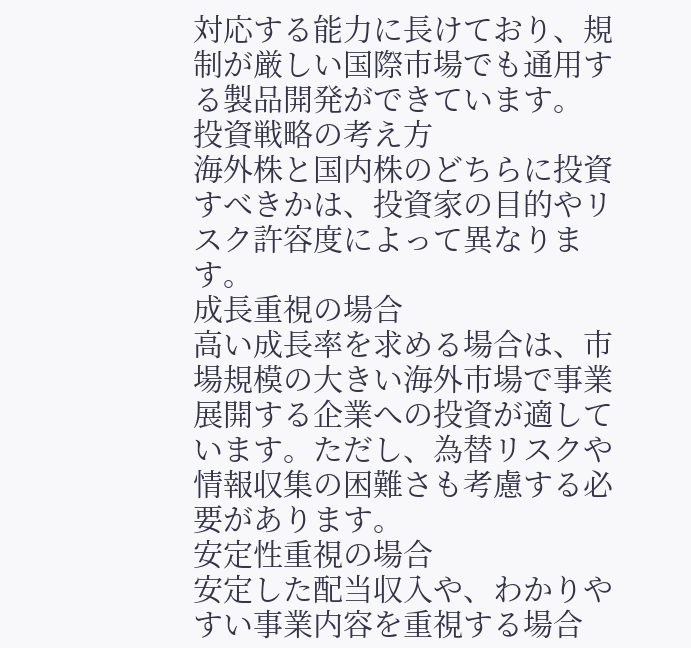対応する能力に長けており、規制が厳しい国際市場でも通用する製品開発ができています。
投資戦略の考え方
海外株と国内株のどちらに投資すべきかは、投資家の目的やリスク許容度によって異なります。
成長重視の場合
高い成長率を求める場合は、市場規模の大きい海外市場で事業展開する企業への投資が適しています。ただし、為替リスクや情報収集の困難さも考慮する必要があります。
安定性重視の場合
安定した配当収入や、わかりやすい事業内容を重視する場合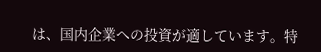は、国内企業への投資が適しています。特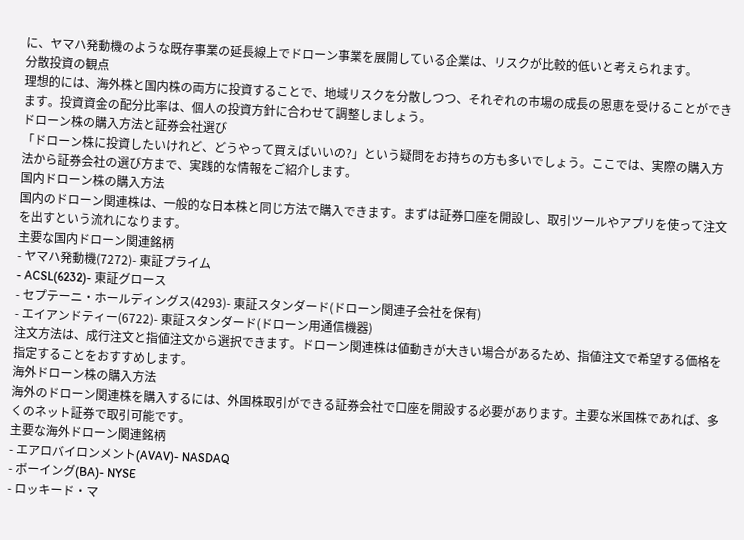に、ヤマハ発動機のような既存事業の延長線上でドローン事業を展開している企業は、リスクが比較的低いと考えられます。
分散投資の観点
理想的には、海外株と国内株の両方に投資することで、地域リスクを分散しつつ、それぞれの市場の成長の恩恵を受けることができます。投資資金の配分比率は、個人の投資方針に合わせて調整しましょう。
ドローン株の購入方法と証券会社選び
「ドローン株に投資したいけれど、どうやって買えばいいの?」という疑問をお持ちの方も多いでしょう。ここでは、実際の購入方法から証券会社の選び方まで、実践的な情報をご紹介します。
国内ドローン株の購入方法
国内のドローン関連株は、一般的な日本株と同じ方法で購入できます。まずは証券口座を開設し、取引ツールやアプリを使って注文を出すという流れになります。
主要な国内ドローン関連銘柄
- ヤマハ発動機(7272)- 東証プライム
- ACSL(6232)- 東証グロース
- セプテーニ・ホールディングス(4293)- 東証スタンダード(ドローン関連子会社を保有)
- エイアンドティー(6722)- 東証スタンダード(ドローン用通信機器)
注文方法は、成行注文と指値注文から選択できます。ドローン関連株は値動きが大きい場合があるため、指値注文で希望する価格を指定することをおすすめします。
海外ドローン株の購入方法
海外のドローン関連株を購入するには、外国株取引ができる証券会社で口座を開設する必要があります。主要な米国株であれば、多くのネット証券で取引可能です。
主要な海外ドローン関連銘柄
- エアロバイロンメント(AVAV)- NASDAQ
- ボーイング(BA)- NYSE
- ロッキード・マ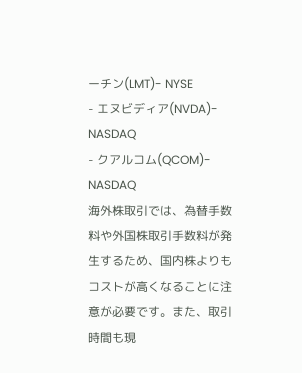ーチン(LMT)- NYSE
- エヌビディア(NVDA)- NASDAQ
- クアルコム(QCOM)- NASDAQ
海外株取引では、為替手数料や外国株取引手数料が発生するため、国内株よりもコストが高くなることに注意が必要です。また、取引時間も現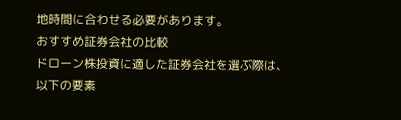地時間に合わせる必要があります。
おすすめ証券会社の比較
ドローン株投資に適した証券会社を選ぶ際は、以下の要素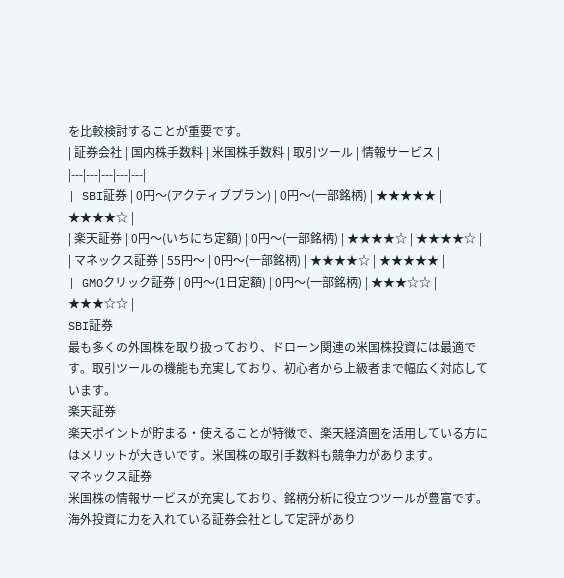を比較検討することが重要です。
| 証券会社 | 国内株手数料 | 米国株手数料 | 取引ツール | 情報サービス |
|---|---|---|---|---|
| SBI証券 | 0円〜(アクティブプラン) | 0円〜(一部銘柄) | ★★★★★ | ★★★★☆ |
| 楽天証券 | 0円〜(いちにち定額) | 0円〜(一部銘柄) | ★★★★☆ | ★★★★☆ |
| マネックス証券 | 55円〜 | 0円〜(一部銘柄) | ★★★★☆ | ★★★★★ |
| GMOクリック証券 | 0円〜(1日定額) | 0円〜(一部銘柄) | ★★★☆☆ | ★★★☆☆ |
SBI証券
最も多くの外国株を取り扱っており、ドローン関連の米国株投資には最適です。取引ツールの機能も充実しており、初心者から上級者まで幅広く対応しています。
楽天証券
楽天ポイントが貯まる・使えることが特徴で、楽天経済圏を活用している方にはメリットが大きいです。米国株の取引手数料も競争力があります。
マネックス証券
米国株の情報サービスが充実しており、銘柄分析に役立つツールが豊富です。海外投資に力を入れている証券会社として定評があり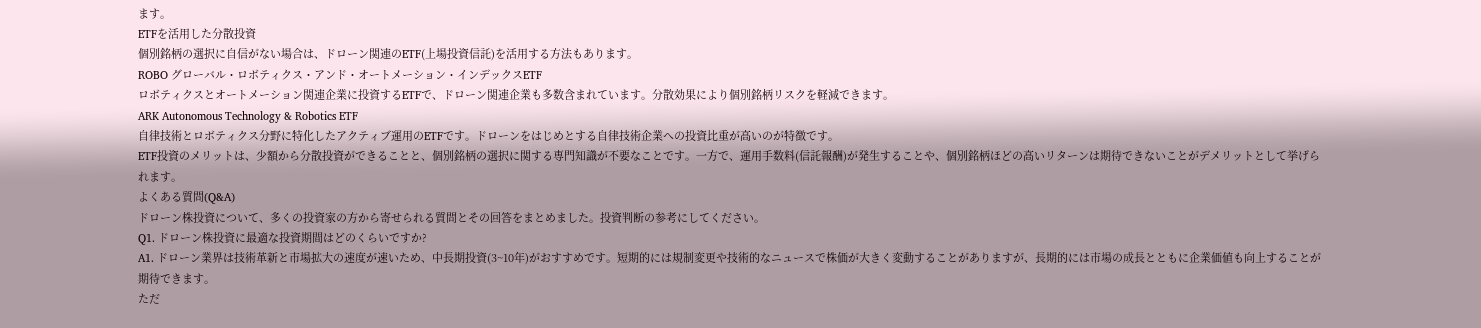ます。
ETFを活用した分散投資
個別銘柄の選択に自信がない場合は、ドローン関連のETF(上場投資信託)を活用する方法もあります。
ROBO グローバル・ロボティクス・アンド・オートメーション・インデックスETF
ロボティクスとオートメーション関連企業に投資するETFで、ドローン関連企業も多数含まれています。分散効果により個別銘柄リスクを軽減できます。
ARK Autonomous Technology & Robotics ETF
自律技術とロボティクス分野に特化したアクティブ運用のETFです。ドローンをはじめとする自律技術企業への投資比重が高いのが特徴です。
ETF投資のメリットは、少額から分散投資ができることと、個別銘柄の選択に関する専門知識が不要なことです。一方で、運用手数料(信託報酬)が発生することや、個別銘柄ほどの高いリターンは期待できないことがデメリットとして挙げられます。
よくある質問(Q&A)
ドローン株投資について、多くの投資家の方から寄せられる質問とその回答をまとめました。投資判断の参考にしてください。
Q1. ドローン株投資に最適な投資期間はどのくらいですか?
A1. ドローン業界は技術革新と市場拡大の速度が速いため、中長期投資(3~10年)がおすすめです。短期的には規制変更や技術的なニュースで株価が大きく変動することがありますが、長期的には市場の成長とともに企業価値も向上することが期待できます。
ただ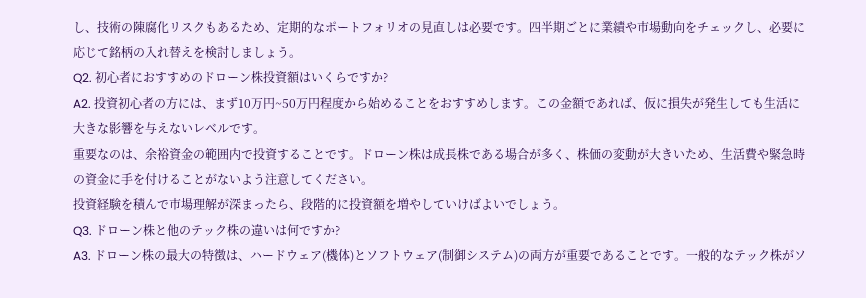し、技術の陳腐化リスクもあるため、定期的なポートフォリオの見直しは必要です。四半期ごとに業績や市場動向をチェックし、必要に応じて銘柄の入れ替えを検討しましょう。
Q2. 初心者におすすめのドローン株投資額はいくらですか?
A2. 投資初心者の方には、まず10万円~50万円程度から始めることをおすすめします。この金額であれば、仮に損失が発生しても生活に大きな影響を与えないレベルです。
重要なのは、余裕資金の範囲内で投資することです。ドローン株は成長株である場合が多く、株価の変動が大きいため、生活費や緊急時の資金に手を付けることがないよう注意してください。
投資経験を積んで市場理解が深まったら、段階的に投資額を増やしていけばよいでしょう。
Q3. ドローン株と他のテック株の違いは何ですか?
A3. ドローン株の最大の特徴は、ハードウェア(機体)とソフトウェア(制御システム)の両方が重要であることです。一般的なテック株がソ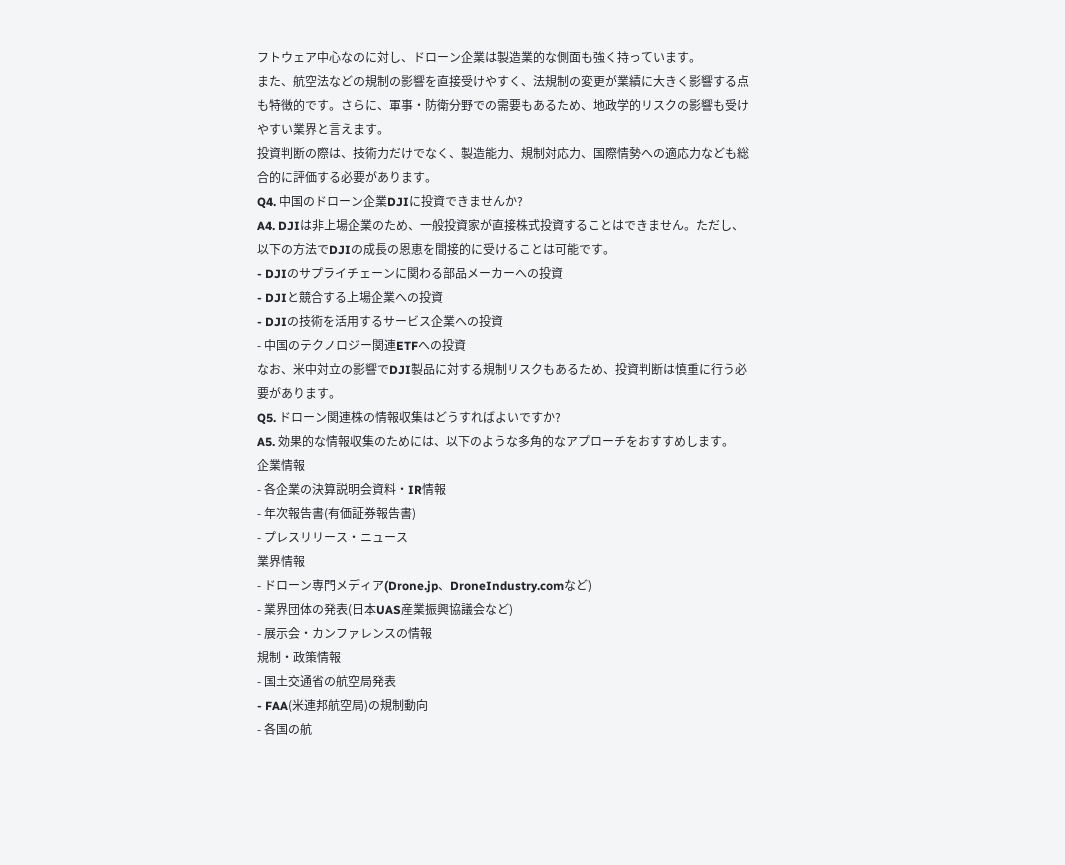フトウェア中心なのに対し、ドローン企業は製造業的な側面も強く持っています。
また、航空法などの規制の影響を直接受けやすく、法規制の変更が業績に大きく影響する点も特徴的です。さらに、軍事・防衛分野での需要もあるため、地政学的リスクの影響も受けやすい業界と言えます。
投資判断の際は、技術力だけでなく、製造能力、規制対応力、国際情勢への適応力なども総合的に評価する必要があります。
Q4. 中国のドローン企業DJIに投資できませんか?
A4. DJIは非上場企業のため、一般投資家が直接株式投資することはできません。ただし、以下の方法でDJIの成長の恩恵を間接的に受けることは可能です。
- DJIのサプライチェーンに関わる部品メーカーへの投資
- DJIと競合する上場企業への投資
- DJIの技術を活用するサービス企業への投資
- 中国のテクノロジー関連ETFへの投資
なお、米中対立の影響でDJI製品に対する規制リスクもあるため、投資判断は慎重に行う必要があります。
Q5. ドローン関連株の情報収集はどうすればよいですか?
A5. 効果的な情報収集のためには、以下のような多角的なアプローチをおすすめします。
企業情報
- 各企業の決算説明会資料・IR情報
- 年次報告書(有価証券報告書)
- プレスリリース・ニュース
業界情報
- ドローン専門メディア(Drone.jp、DroneIndustry.comなど)
- 業界団体の発表(日本UAS産業振興協議会など)
- 展示会・カンファレンスの情報
規制・政策情報
- 国土交通省の航空局発表
- FAA(米連邦航空局)の規制動向
- 各国の航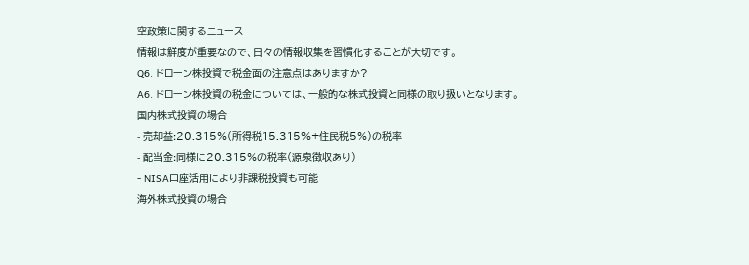空政策に関するニュース
情報は鮮度が重要なので、日々の情報収集を習慣化することが大切です。
Q6. ドローン株投資で税金面の注意点はありますか?
A6. ドローン株投資の税金については、一般的な株式投資と同様の取り扱いとなります。
国内株式投資の場合
- 売却益:20.315%(所得税15.315%+住民税5%)の税率
- 配当金:同様に20.315%の税率(源泉徴収あり)
- NISA口座活用により非課税投資も可能
海外株式投資の場合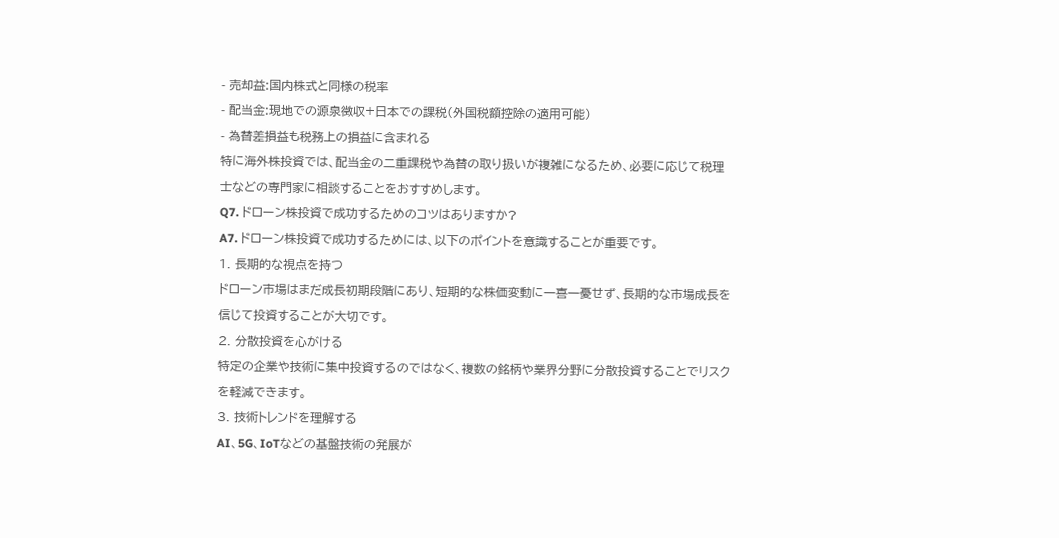- 売却益:国内株式と同様の税率
- 配当金:現地での源泉徴収+日本での課税(外国税額控除の適用可能)
- 為替差損益も税務上の損益に含まれる
特に海外株投資では、配当金の二重課税や為替の取り扱いが複雑になるため、必要に応じて税理士などの専門家に相談することをおすすめします。
Q7. ドローン株投資で成功するためのコツはありますか?
A7. ドローン株投資で成功するためには、以下のポイントを意識することが重要です。
1. 長期的な視点を持つ
ドローン市場はまだ成長初期段階にあり、短期的な株価変動に一喜一憂せず、長期的な市場成長を信じて投資することが大切です。
2. 分散投資を心がける
特定の企業や技術に集中投資するのではなく、複数の銘柄や業界分野に分散投資することでリスクを軽減できます。
3. 技術トレンドを理解する
AI、5G、IoTなどの基盤技術の発展が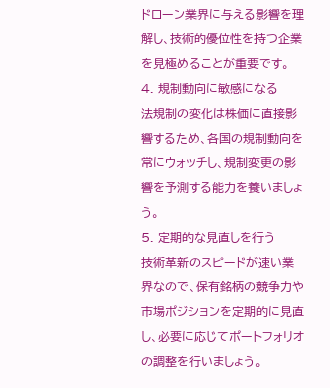ドローン業界に与える影響を理解し、技術的優位性を持つ企業を見極めることが重要です。
4. 規制動向に敏感になる
法規制の変化は株価に直接影響するため、各国の規制動向を常にウォッチし、規制変更の影響を予測する能力を養いましょう。
5. 定期的な見直しを行う
技術革新のスピードが速い業界なので、保有銘柄の競争力や市場ポジションを定期的に見直し、必要に応じてポートフォリオの調整を行いましょう。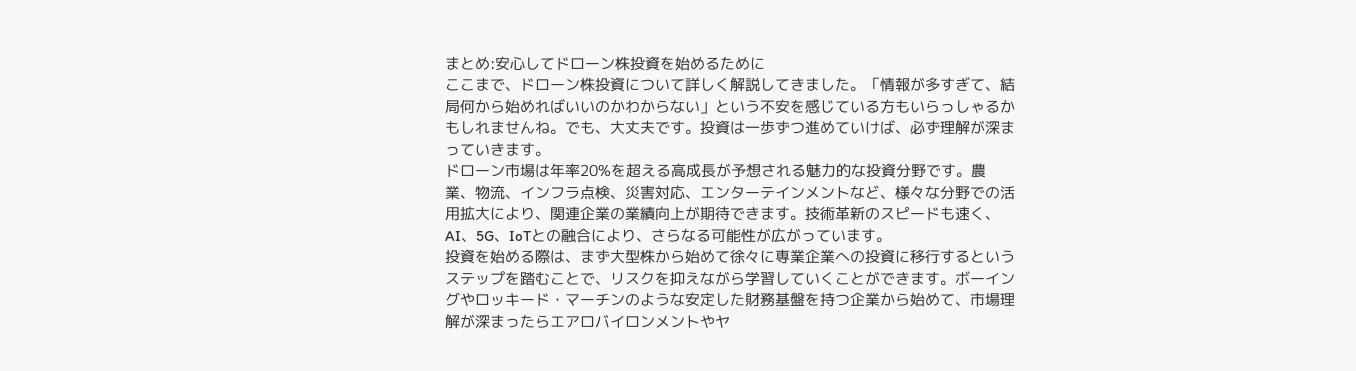まとめ:安心してドローン株投資を始めるために
ここまで、ドローン株投資について詳しく解説してきました。「情報が多すぎて、結局何から始めればいいのかわからない」という不安を感じている方もいらっしゃるかもしれませんね。でも、大丈夫です。投資は一歩ずつ進めていけば、必ず理解が深まっていきます。
ドローン市場は年率20%を超える高成長が予想される魅力的な投資分野です。農業、物流、インフラ点検、災害対応、エンターテインメントなど、様々な分野での活用拡大により、関連企業の業績向上が期待できます。技術革新のスピードも速く、AI、5G、IoTとの融合により、さらなる可能性が広がっています。
投資を始める際は、まず大型株から始めて徐々に専業企業への投資に移行するというステップを踏むことで、リスクを抑えながら学習していくことができます。ボーイングやロッキード・マーチンのような安定した財務基盤を持つ企業から始めて、市場理解が深まったらエアロバイロンメントやヤ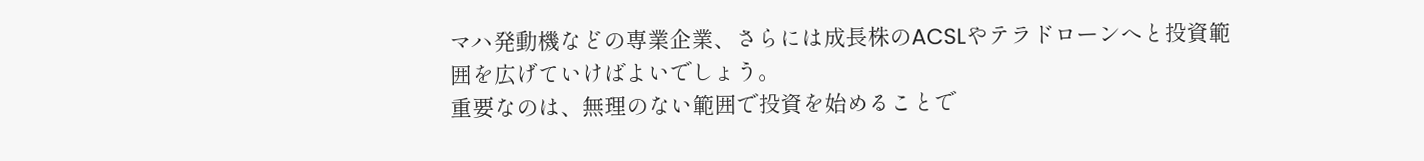マハ発動機などの専業企業、さらには成長株のACSLやテラドローンへと投資範囲を広げていけばよいでしょう。
重要なのは、無理のない範囲で投資を始めることで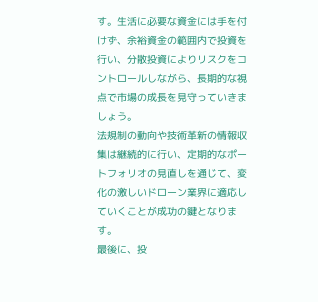す。生活に必要な資金には手を付けず、余裕資金の範囲内で投資を行い、分散投資によりリスクをコントロールしながら、長期的な視点で市場の成長を見守っていきましょう。
法規制の動向や技術革新の情報収集は継続的に行い、定期的なポートフォリオの見直しを通じて、変化の激しいドローン業界に適応していくことが成功の鍵となります。
最後に、投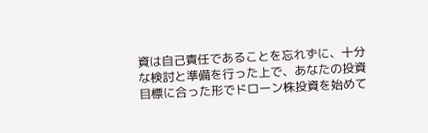資は自己責任であることを忘れずに、十分な検討と準備を行った上で、あなたの投資目標に合った形でドローン株投資を始めて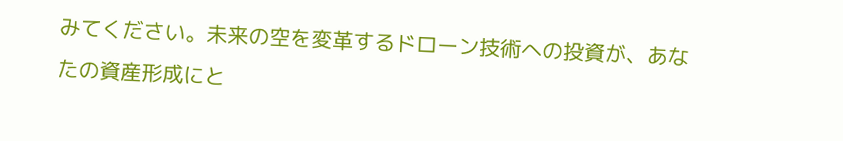みてください。未来の空を変革するドローン技術への投資が、あなたの資産形成にと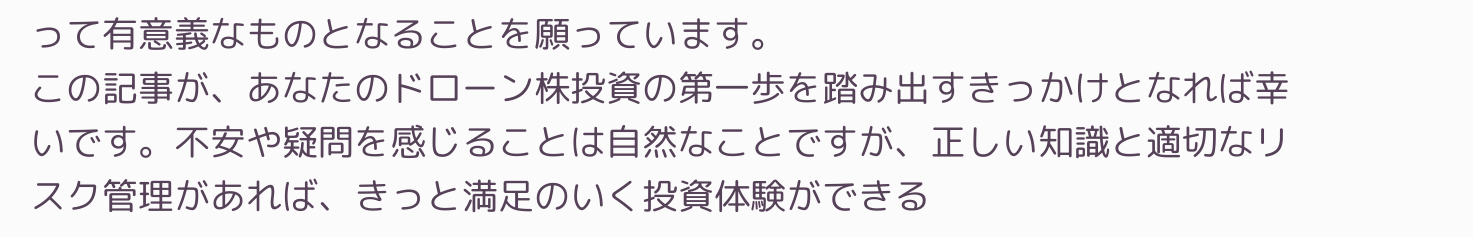って有意義なものとなることを願っています。
この記事が、あなたのドローン株投資の第一歩を踏み出すきっかけとなれば幸いです。不安や疑問を感じることは自然なことですが、正しい知識と適切なリスク管理があれば、きっと満足のいく投資体験ができる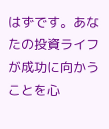はずです。あなたの投資ライフが成功に向かうことを心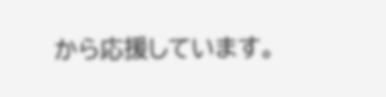から応援しています。